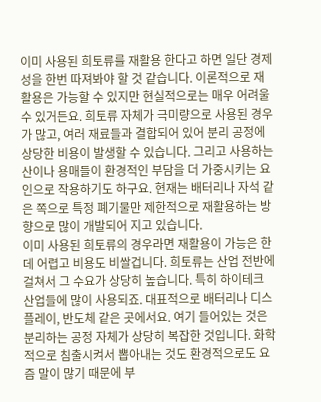이미 사용된 희토류를 재활용 한다고 하면 일단 경제성을 한번 따져봐야 할 것 같습니다. 이론적으로 재활용은 가능할 수 있지만 현실적으로는 매우 어려울 수 있거든요. 희토류 자체가 극미량으로 사용된 경우가 많고, 여러 재료들과 결합되어 있어 분리 공정에 상당한 비용이 발생할 수 있습니다. 그리고 사용하는 산이나 용매들이 환경적인 부담을 더 가중시키는 요인으로 작용하기도 하구요. 현재는 배터리나 자석 같은 쪽으로 특정 폐기물만 제한적으로 재활용하는 방향으로 많이 개발되어 지고 있습니다.
이미 사용된 희토류의 경우라면 재활용이 가능은 한데 어렵고 비용도 비쌀겁니다. 희토류는 산업 전반에 걸쳐서 그 수요가 상당히 높습니다. 특히 하이테크 산업들에 많이 사용되죠. 대표적으로 배터리나 디스플레이, 반도체 같은 곳에서요. 여기 들어있는 것은 분리하는 공정 자체가 상당히 복잡한 것입니다. 화학적으로 침출시켜서 뽑아내는 것도 환경적으로도 요즘 말이 많기 때문에 부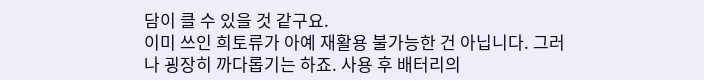담이 클 수 있을 것 같구요.
이미 쓰인 희토류가 아예 재활용 불가능한 건 아닙니다. 그러나 굉장히 까다롭기는 하죠. 사용 후 배터리의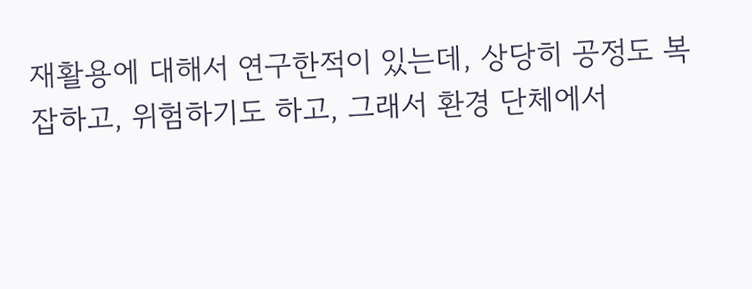재활용에 대해서 연구한적이 있는데, 상당히 공정도 복잡하고, 위험하기도 하고, 그래서 환경 단체에서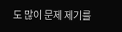도 많이 문제 제기를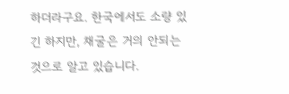하더라구요. 한국에서도 소량 있긴 하지만, 채굴은 거의 안되는 것으로 알고 있습니다.